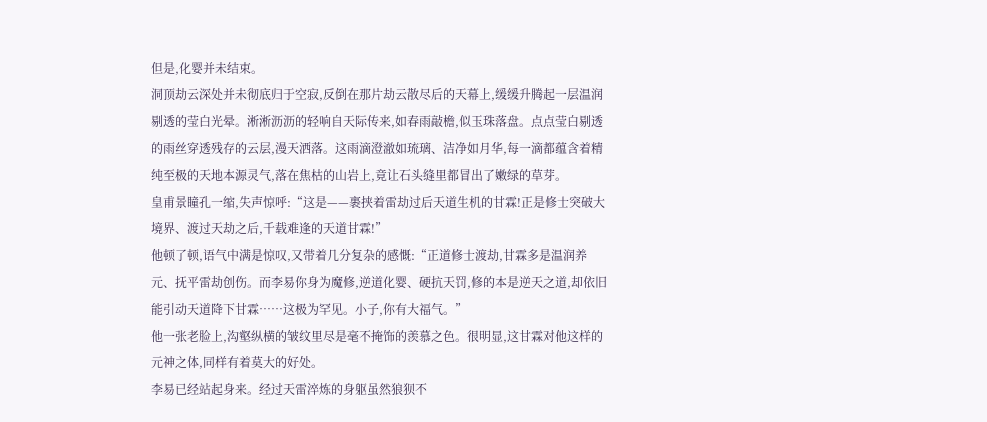但是,化婴并未结束。
洞顶劫云深处并未彻底归于空寂,反倒在那片劫云散尽后的天幕上,缓缓升腾起一层温润剔透的莹白光晕。淅淅沥沥的轻响自天际传来,如春雨敲檐,似玉珠落盘。点点莹白剔透的雨丝穿透残存的云层,漫天洒落。这雨滴澄澈如琉璃、洁净如月华,每一滴都蕴含着精纯至极的天地本源灵气,落在焦枯的山岩上,竟让石头缝里都冒出了嫩绿的草芽。
皇甫景瞳孔一缩,失声惊呼:“这是——裹挟着雷劫过后天道生机的甘霖!正是修士突破大境界、渡过天劫之后,千载难逢的天道甘霖!”
他顿了顿,语气中满是惊叹,又带着几分复杂的感慨:“正道修士渡劫,甘霖多是温润养元、抚平雷劫创伤。而李易你身为魔修,逆道化婴、硬抗天罚,修的本是逆天之道,却依旧能引动天道降下甘霖……这极为罕见。小子,你有大福气。”
他一张老脸上,沟壑纵横的皱纹里尽是毫不掩饰的羡慕之色。很明显,这甘霖对他这样的元神之体,同样有着莫大的好处。
李易已经站起身来。经过天雷淬炼的身躯虽然狼狈不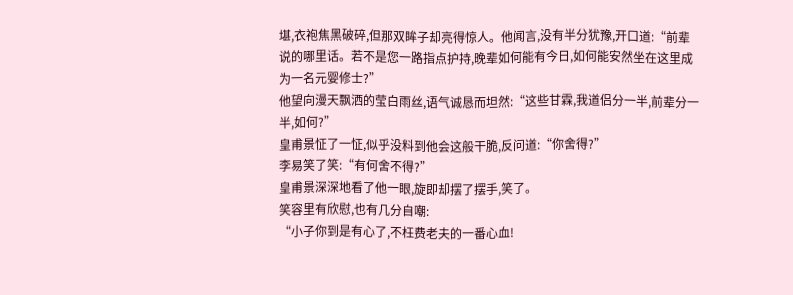堪,衣袍焦黑破碎,但那双眸子却亮得惊人。他闻言,没有半分犹豫,开口道:“前辈说的哪里话。若不是您一路指点护持,晚辈如何能有今日,如何能安然坐在这里成为一名元婴修士?”
他望向漫天飘洒的莹白雨丝,语气诚恳而坦然:“这些甘霖,我道侣分一半,前辈分一半,如何?”
皇甫景怔了一怔,似乎没料到他会这般干脆,反问道:“你舍得?”
李易笑了笑:“有何舍不得?”
皇甫景深深地看了他一眼,旋即却摆了摆手,笑了。
笑容里有欣慰,也有几分自嘲:
“小子你到是有心了,不枉费老夫的一番心血!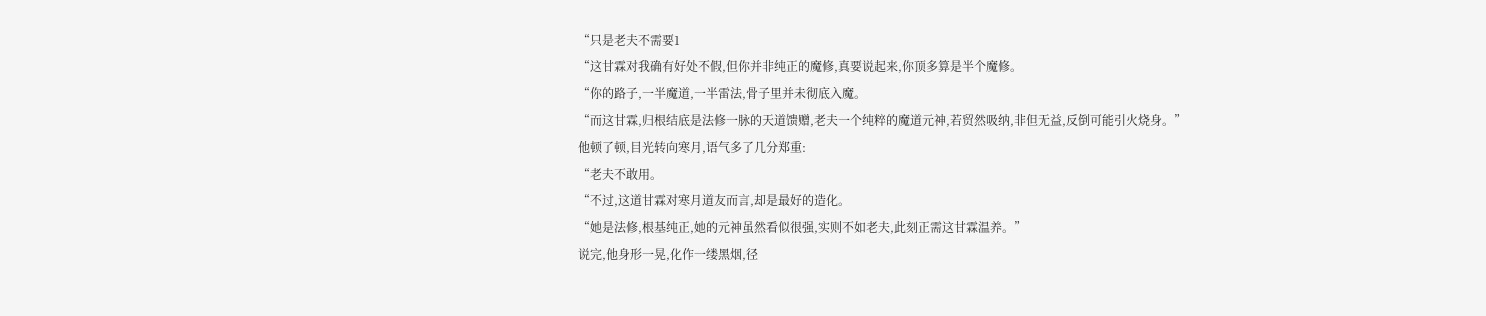“只是老夫不需要1
“这甘霖对我确有好处不假,但你并非纯正的魔修,真要说起来,你顶多算是半个魔修。
“你的路子,一半魔道,一半雷法,骨子里并未彻底入魔。
“而这甘霖,归根结底是法修一脉的天道馈赠,老夫一个纯粹的魔道元神,若贸然吸纳,非但无益,反倒可能引火烧身。”
他顿了顿,目光转向寒月,语气多了几分郑重:
“老夫不敢用。
“不过,这道甘霖对寒月道友而言,却是最好的造化。
“她是法修,根基纯正,她的元神虽然看似很强,实则不如老夫,此刻正需这甘霖温养。”
说完,他身形一晃,化作一缕黑烟,径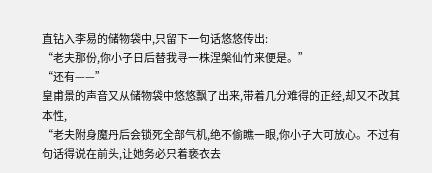直钻入李易的储物袋中,只留下一句话悠悠传出:
“老夫那份,你小子日后替我寻一株涅槃仙竹来便是。”
“还有——”
皇甫景的声音又从储物袋中悠悠飘了出来,带着几分难得的正经,却又不改其本性,
“老夫附身魔丹后会锁死全部气机,绝不偷瞧一眼,你小子大可放心。不过有句话得说在前头,让她务必只着亵衣去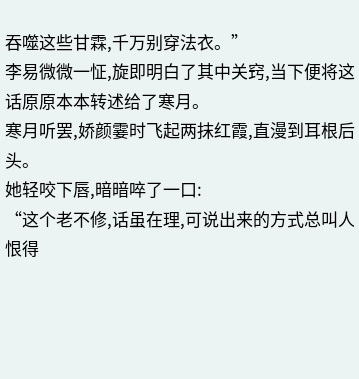吞噬这些甘霖,千万别穿法衣。”
李易微微一怔,旋即明白了其中关窍,当下便将这话原原本本转述给了寒月。
寒月听罢,娇颜霎时飞起两抹红霞,直漫到耳根后头。
她轻咬下唇,暗暗啐了一口:
“这个老不修,话虽在理,可说出来的方式总叫人恨得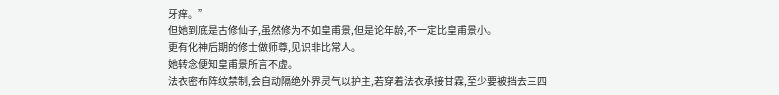牙痒。”
但她到底是古修仙子,虽然修为不如皇甫景,但是论年龄,不一定比皇甫景小。
更有化神后期的修士做师尊,见识非比常人。
她转念便知皇甫景所言不虚。
法衣密布阵纹禁制,会自动隔绝外界灵气以护主,若穿着法衣承接甘霖,至少要被挡去三四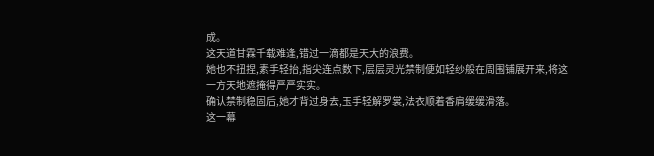成。
这天道甘霖千载难逢,错过一滴都是天大的浪费。
她也不扭捏,素手轻抬,指尖连点数下,层层灵光禁制便如轻纱般在周围铺展开来,将这一方天地遮掩得严严实实。
确认禁制稳固后,她才背过身去,玉手轻解罗裳,法衣顺着香肩缓缓滑落。
这一幕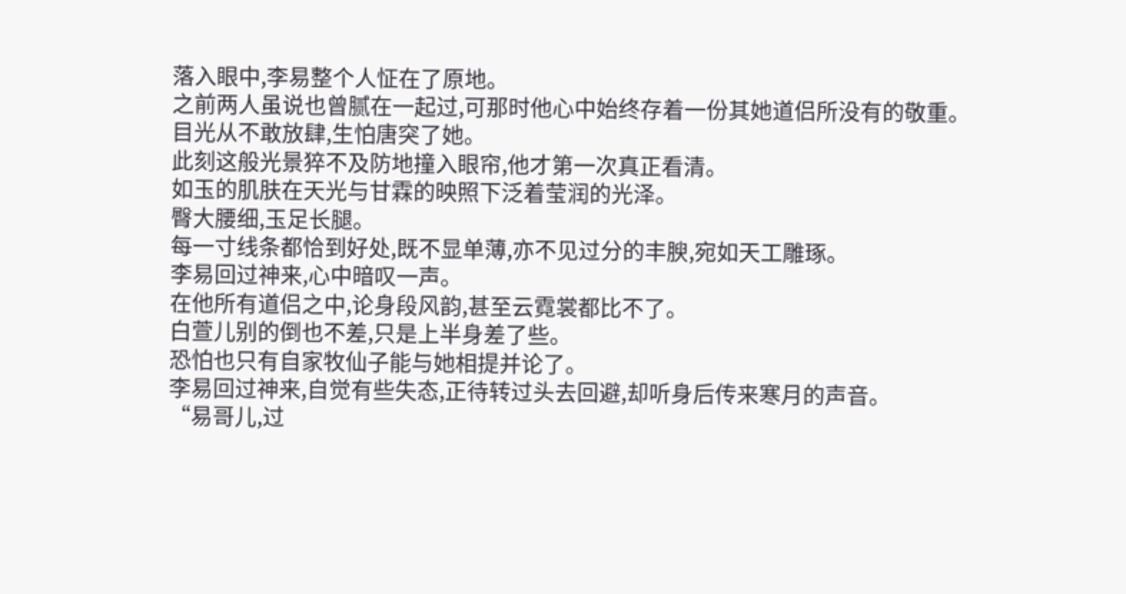落入眼中,李易整个人怔在了原地。
之前两人虽说也曾腻在一起过,可那时他心中始终存着一份其她道侣所没有的敬重。
目光从不敢放肆,生怕唐突了她。
此刻这般光景猝不及防地撞入眼帘,他才第一次真正看清。
如玉的肌肤在天光与甘霖的映照下泛着莹润的光泽。
臀大腰细,玉足长腿。
每一寸线条都恰到好处,既不显单薄,亦不见过分的丰腴,宛如天工雕琢。
李易回过神来,心中暗叹一声。
在他所有道侣之中,论身段风韵,甚至云霓裳都比不了。
白萱儿别的倒也不差,只是上半身差了些。
恐怕也只有自家牧仙子能与她相提并论了。
李易回过神来,自觉有些失态,正待转过头去回避,却听身后传来寒月的声音。
“易哥儿,过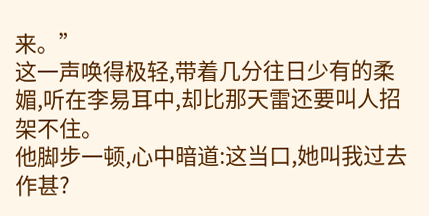来。”
这一声唤得极轻,带着几分往日少有的柔媚,听在李易耳中,却比那天雷还要叫人招架不住。
他脚步一顿,心中暗道:这当口,她叫我过去作甚?